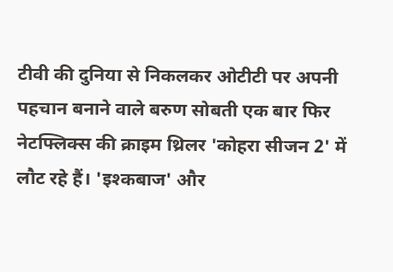टीवी की दुनिया से निकलकर ओटीटी पर अपनी पहचान बनाने वाले बरुण सोबती एक बार फिर नेटफ्लिक्स की क्राइम थ्रिलर 'कोहरा सीजन 2' में लौट रहे हैं। 'इश्कबाज' और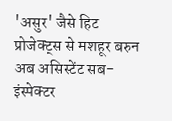'असुर' जैसे हिट प्रोजेक्ट्स से मशहूर बरुन अब असिस्टेंट सब-इंस्पेक्टर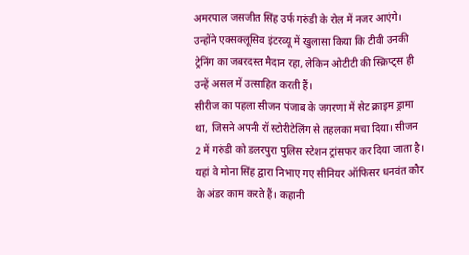अमरपाल जसजीत सिंह उर्फ गरुंडी के रोल में नजर आएंगे। उन्होंने एक्सक्लूसिव इंटरव्यू में खुलासा किया कि टीवी उनकी ट्रेनिंग का जबरदस्त मैदान रहा, लेकिन ओटीटी की स्क्रिप्ट्स ही उन्हें असल में उत्साहित करती हैं।
सीरीज का पहला सीजन पंजाब के जगरणा में सेट क्राइम ड्रामा था, जिसने अपनी रॉ स्टोरीटेलिंग से तहलका मचा दिया। सीजन 2 में गरुंडी को डलरपुरा पुलिस स्टेशन ट्रांसफर कर दिया जाता है। यहां वे मोना सिंह द्वारा निभाए गए सीनियर ऑफिसर धनवंत कौर के अंडर काम करते हैं। कहानी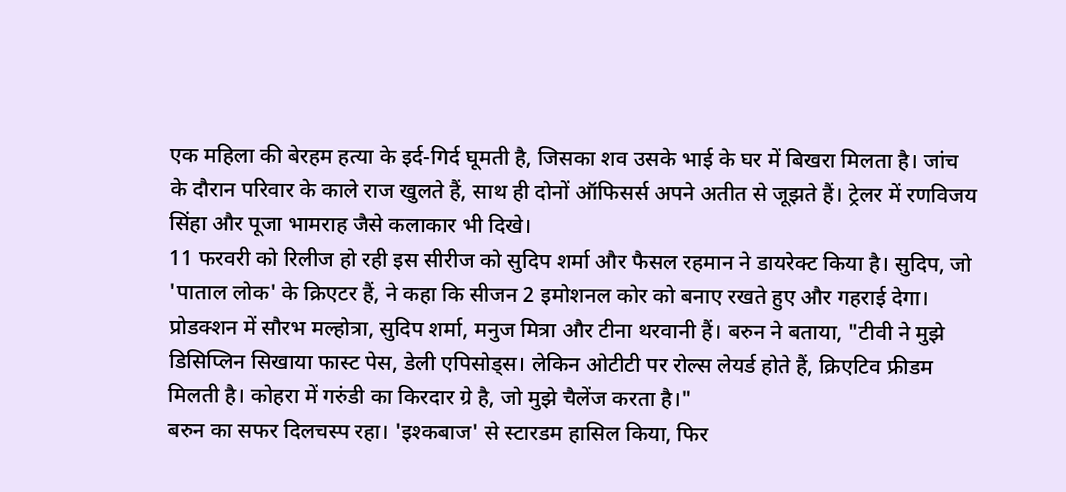एक महिला की बेरहम हत्या के इर्द-गिर्द घूमती है, जिसका शव उसके भाई के घर में बिखरा मिलता है। जांच के दौरान परिवार के काले राज खुलते हैं, साथ ही दोनों ऑफिसर्स अपने अतीत से जूझते हैं। ट्रेलर में रणविजय सिंहा और पूजा भामराह जैसे कलाकार भी दिखे।
11 फरवरी को रिलीज हो रही इस सीरीज को सुदिप शर्मा और फैसल रहमान ने डायरेक्ट किया है। सुदिप, जो 'पाताल लोक' के क्रिएटर हैं, ने कहा कि सीजन 2 इमोशनल कोर को बनाए रखते हुए और गहराई देगा। प्रोडक्शन में सौरभ मल्होत्रा, सुदिप शर्मा, मनुज मित्रा और टीना थरवानी हैं। बरुन ने बताया, "टीवी ने मुझे डिसिप्लिन सिखाया फास्ट पेस, डेली एपिसोड्स। लेकिन ओटीटी पर रोल्स लेयर्ड होते हैं, क्रिएटिव फ्रीडम मिलती है। कोहरा में गरुंडी का किरदार ग्रे है, जो मुझे चैलेंज करता है।"
बरुन का सफर दिलचस्प रहा। 'इश्कबाज' से स्टारडम हासिल किया, फिर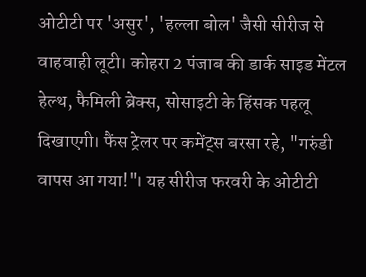ओटीटी पर 'असुर', 'हल्ला बोल' जैसी सीरीज से वाहवाही लूटी। कोहरा 2 पंजाब की डार्क साइड मेंटल हेल्थ, फैमिली ब्रेक्स, सोसाइटी के हिंसक पहलू दिखाएगी। फैंस ट्रेलर पर कमेंट्स बरसा रहे, "गरुंडी वापस आ गया!"। यह सीरीज फरवरी के ओटीटी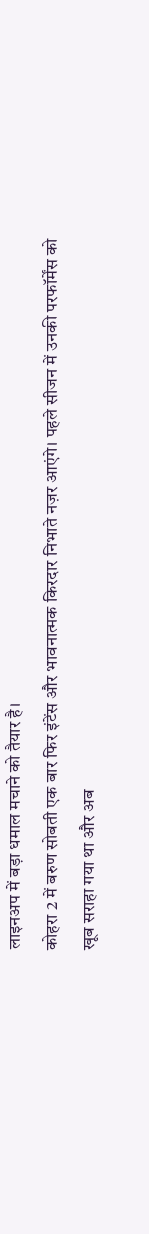लाइनअप में बड़ा धमाल मचाने को तैयार है।
कोहरा 2 में बरुण सोबती एक बार फिर इंटेंस और भावनात्मक किरदार निभाते नज़र आएंगे। पहले सीजन में उनकी परफॉर्मेंस को खूब सराहा गया था और अब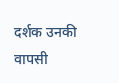दर्शक उनकी वापसी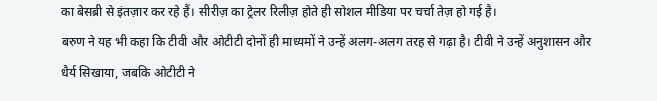का बेसब्री से इंतज़ार कर रहे हैं। सीरीज़ का ट्रेलर रिलीज़ होते ही सोशल मीडिया पर चर्चा तेज़ हो गई है।
बरुण ने यह भी कहा कि टीवी और ओटीटी दोनों ही माध्यमों ने उन्हें अलग-अलग तरह से गढ़ा है। टीवी ने उन्हें अनुशासन और धैर्य सिखाया, जबकि ओटीटी ने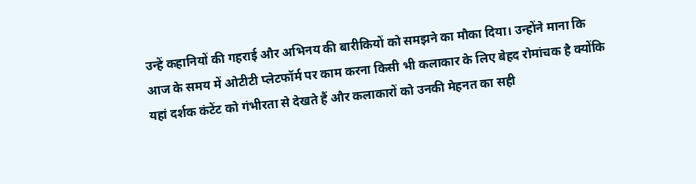उन्हें कहानियों की गहराई और अभिनय की बारीकियों को समझने का मौका दिया। उन्होंने माना कि आज के समय में ओटीटी प्लेटफॉर्म पर काम करना किसी भी कलाकार के लिए बेहद रोमांचक है क्योंकि यहां दर्शक कंटेंट को गंभीरता से देखते हैं और कलाकारों को उनकी मेहनत का सही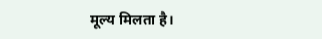मूल्य मिलता है।